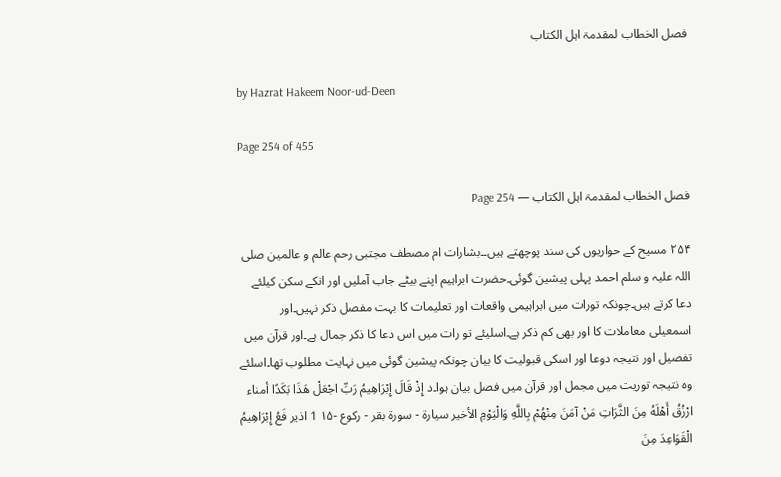فصل الخطاب لمقدمۃ اہل الکتاب

by Hazrat Hakeem Noor-ud-Deen

Page 254 of 455

فصل الخطاب لمقدمۃ اہل الکتاب — Page 254

۲۵۴ مسیح کے حواریوں کی سند پوچھتے ہیں۔۔بشارات ام مصطف مجتبی رحم عالم و عالمین صلی اللہ علیہ و سلم احمد پہلی پیشین گوئی۔حضرت ابراہیم اپنے بیٹے جاب آملیں اور انکے سکن کیلئے دعا کرتے ہیں۔چونکہ تورات میں ابراہیمی واقعات اور تعلیمات کا بہت مفصل ذکر نہیں۔اور اسمعیلی معاملات کا اور بھی کم ذکر ہے۔اسلیئے تو رات میں اس دعا کا ذکر جمال ہے۔اور قرآن میں تفصیل اور نتیجہ دوعا اور اسکی قبولیت کا بیان چونکہ پیشین گوئی میں نہایت مطلوب تھا۔اسلئے وہ نتیجہ توریت میں مجمل اور قرآن میں فصل بیان ہوا۔د إِذْ قَالَ إِبْرَاهِيمُ رَبِّ اجْعَلْ هَذَا بَكَدًا أمناء ارْزُقُ أَهْلَهُ مِنَ الثَّرَاتِ مَنْ آمَنَ مِنْهُمْ بِاللَّهِ وَالْيَوْمِ الأخير سيارة - سورة بقر - ركوع -۱۵ 1 اذير فَعُ إِبْرَاهِيمُ الْقَوَاعِدَ مِنَ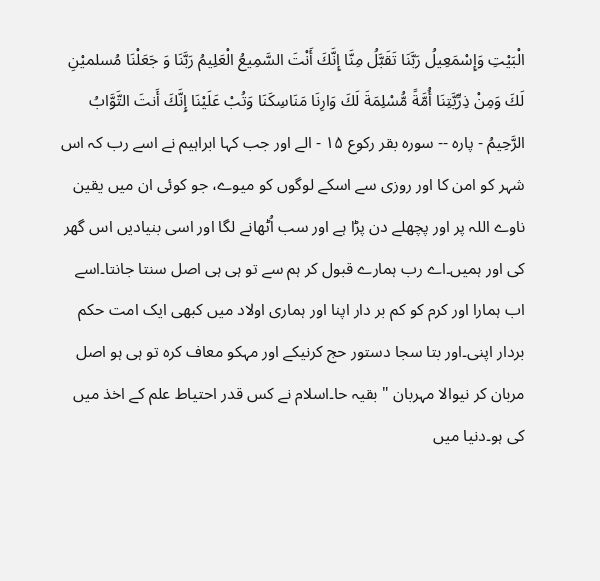الْبَيْتِ وَإِسْمَعِيلُ رَبَّنَا تَقَبَّلُ مِنَّا إِنَّكَ أَنْتَ السَّمِيعُ الْعَلِيمُ رَبَّنَا وَ جَعَلْنَا مُسلميْنِ لَكَ وَمِنْ ذِرِّيَّتِنَا أُمَّةً مُّسْلِمَةَ لَكَ وَارِنَا مَنَاسِكَنَا وَتُبْ عَلَيْنَا إِنَّكَ أَنتَ التَّوَّابُ الرَّحِيمُ - پاره -- سوره بقر رکوع ۱۵ - الے اور جب کہا ابراہیم نے اسے رب کہ اس شہر کو امن کا اور روزی سے اسکے لوگوں کو میوے، جو کوئی ان میں یقین ناوے اللہ پر اور پچھلے دن پڑا ہے اور سب اُٹھانے لگا اور اسی بنیادیں اس گھر کی اور ہمیں۔اے رب ہمارے قبول کر ہم سے تو ہی ہی اصل سنتا جانتا۔اسے اب ہمارا اور کرم کو کم بر دار اپنا اور ہماری اولاد میں کبھی ایک امت حکم بردار اپنی۔اور بتا سجا دستور حج کرنیکے اور مہکو معاف کرہ تو ہی ہو اصل مربان کر نیوالا مہربان " بقیہ حا۔اسلام نے کس قدر احتیاط علم کے اخذ میں کی ہو۔دنیا میں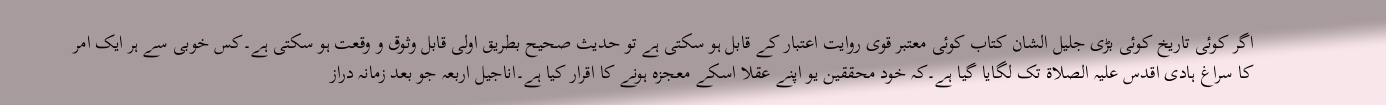اگر کوئی تاریخ کوئی بڑی جلیل الشان کتاب کوئی معتبر قوی روایت اعتبار کے قابل ہو سکتی ہے تو حدیث صحیح بطریق اولی قابل وثوق و وقعت ہو سکتی ہے۔کس خوبی سے ہر ایک امر کا سراغ ہادی اقدس علیہ الصلاۃ تک لگایا گیا ہے۔کہ خود محققین یو اپنے عقلا اسکے معجزہ ہونے کا اقرار کیا ہے۔اناجیل اربعہ جو بعد زمانہ دراز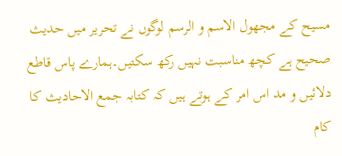مسیح کے مجهول الاسم و الرسم لوگوں نے تحریر میں حدیث صحیح ہے کچھ مناسبت نہیں رکھ سکتیں۔ہمارے پاس قاطع دلائیں و مد اس امر کے ہوتے ہیں کہ کتابہ جمع الاحادیث کا کام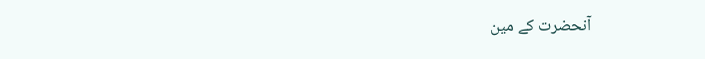آنحضرت کے مین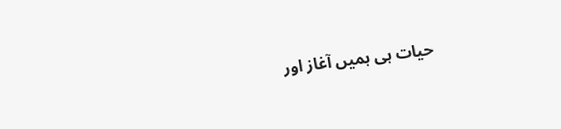حیات ہی ہمیں آغاز اور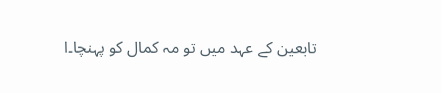تابعین کے عہد میں تو مہ کمال کو پہنچا۔ا